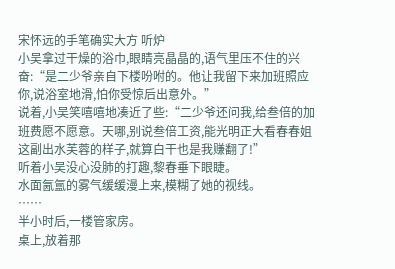宋怀远的手笔确实大方 听炉
小吴拿过干燥的浴巾,眼睛亮晶晶的,语气里压不住的兴奋:“是二少爷亲自下楼吩咐的。他让我留下来加班照应你,说浴室地滑,怕你受惊后出意外。”
说着,小吴笑嘻嘻地凑近了些:“二少爷还问我,给叁倍的加班费愿不愿意。天哪,别说叁倍工资,能光明正大看春春姐这副出水芙蓉的样子,就算白干也是我赚翻了!”
听着小吴没心没肺的打趣,黎春垂下眼睫。
水面氤氲的雾气缓缓漫上来,模糊了她的视线。
……
半小时后,一楼管家房。
桌上,放着那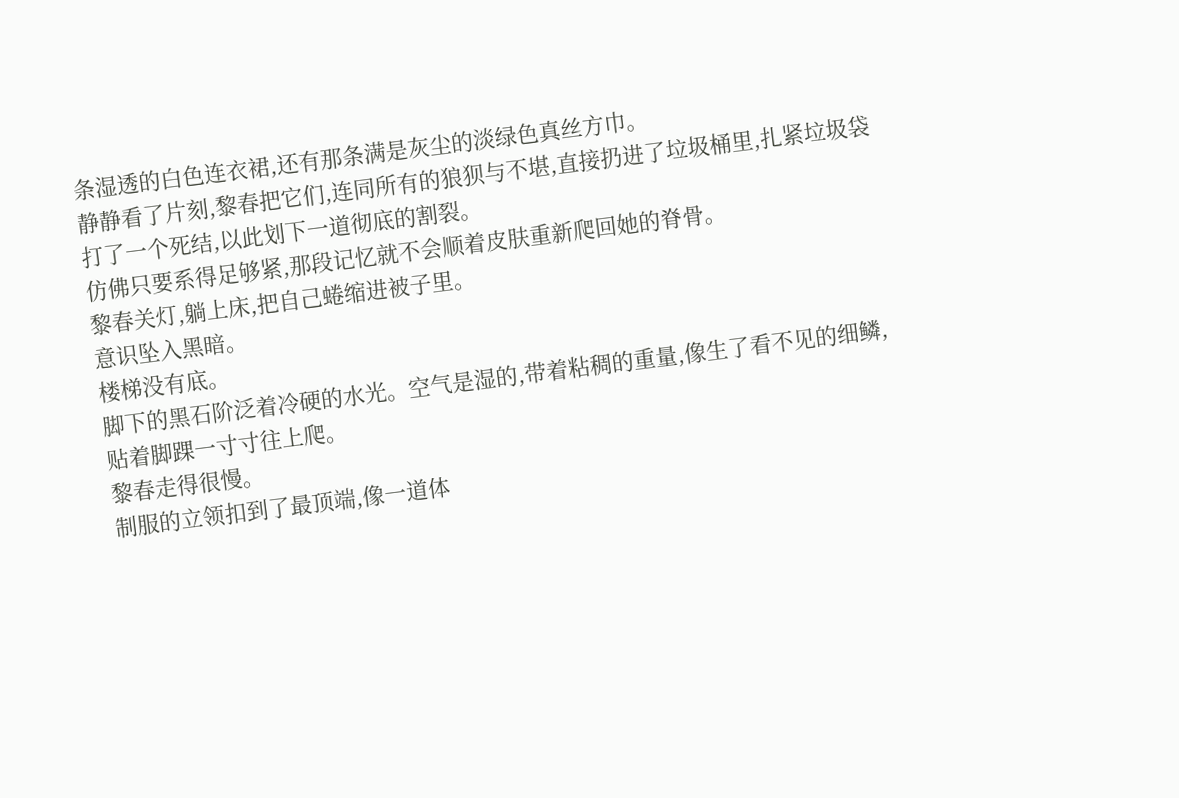条湿透的白色连衣裙,还有那条满是灰尘的淡绿色真丝方巾。
静静看了片刻,黎春把它们,连同所有的狼狈与不堪,直接扔进了垃圾桶里,扎紧垃圾袋打了一个死结,以此划下一道彻底的割裂。
仿佛只要系得足够紧,那段记忆就不会顺着皮肤重新爬回她的脊骨。
黎春关灯,躺上床,把自己蜷缩进被子里。
意识坠入黑暗。
楼梯没有底。
脚下的黑石阶泛着冷硬的水光。空气是湿的,带着粘稠的重量,像生了看不见的细鳞,贴着脚踝一寸寸往上爬。
黎春走得很慢。
制服的立领扣到了最顶端,像一道体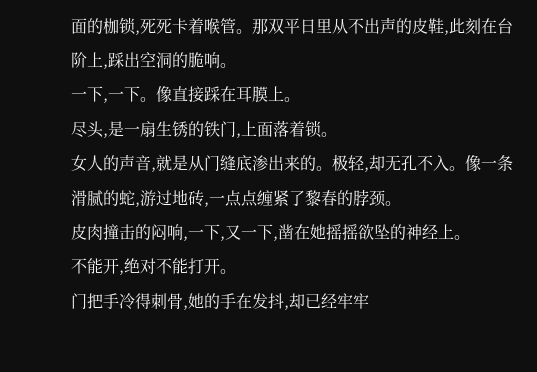面的枷锁,死死卡着喉管。那双平日里从不出声的皮鞋,此刻在台阶上,踩出空洞的脆响。
一下,一下。像直接踩在耳膜上。
尽头,是一扇生锈的铁门,上面落着锁。
女人的声音,就是从门缝底渗出来的。极轻,却无孔不入。像一条滑腻的蛇,游过地砖,一点点缠紧了黎春的脖颈。
皮肉撞击的闷响,一下,又一下,凿在她摇摇欲坠的神经上。
不能开,绝对不能打开。
门把手冷得刺骨,她的手在发抖,却已经牢牢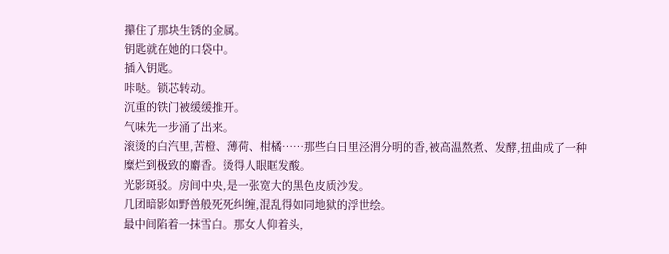攥住了那块生锈的金属。
钥匙就在她的口袋中。
插入钥匙。
咔哒。锁芯转动。
沉重的铁门被缓缓推开。
气味先一步涌了出来。
滚烫的白汽里,苦橙、薄荷、柑橘……那些白日里泾渭分明的香,被高温熬煮、发酵,扭曲成了一种糜烂到极致的麝香。烫得人眼眶发酸。
光影斑驳。房间中央,是一张宽大的黑色皮质沙发。
几团暗影如野兽般死死纠缠,混乱得如同地狱的浮世绘。
最中间陷着一抹雪白。那女人仰着头,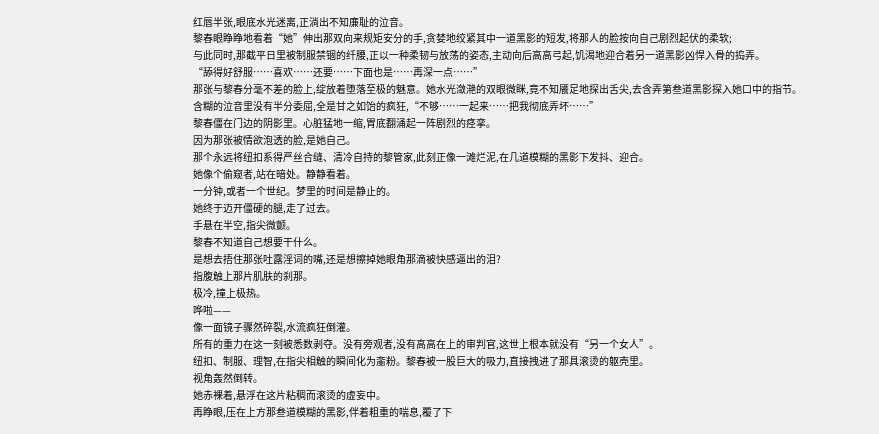红唇半张,眼底水光迷离,正淌出不知廉耻的泣音。
黎春眼睁睁地看着“她”伸出那双向来规矩安分的手,贪婪地绞紧其中一道黑影的短发,将那人的脸按向自己剧烈起伏的柔软;
与此同时,那截平日里被制服禁锢的纤腰,正以一种柔韧与放荡的姿态,主动向后高高弓起,饥渴地迎合着另一道黑影凶悍入骨的捣弄。
“舔得好舒服……喜欢……还要……下面也是……再深一点……”
那张与黎春分毫不差的脸上,绽放着堕落至极的魅意。她水光潋滟的双眼微眯,竟不知餍足地探出舌尖,去含弄第叁道黑影探入她口中的指节。
含糊的泣音里没有半分委屈,全是甘之如饴的疯狂,“不够……一起来……把我彻底弄坏……”
黎春僵在门边的阴影里。心脏猛地一缩,胃底翻涌起一阵剧烈的痉挛。
因为那张被情欲泡透的脸,是她自己。
那个永远将纽扣系得严丝合缝、清冷自持的黎管家,此刻正像一滩烂泥,在几道模糊的黑影下发抖、迎合。
她像个偷窥者,站在暗处。静静看着。
一分钟,或者一个世纪。梦里的时间是静止的。
她终于迈开僵硬的腿,走了过去。
手悬在半空,指尖微颤。
黎春不知道自己想要干什么。
是想去捂住那张吐露淫词的嘴,还是想擦掉她眼角那滴被快感逼出的泪?
指腹触上那片肌肤的刹那。
极冷,撞上极热。
哗啦——
像一面镜子骤然碎裂,水流疯狂倒灌。
所有的重力在这一刻被悉数剥夺。没有旁观者,没有高高在上的审判官,这世上根本就没有“另一个女人”。
纽扣、制服、理智,在指尖相触的瞬间化为齑粉。黎春被一股巨大的吸力,直接拽进了那具滚烫的躯壳里。
视角轰然倒转。
她赤裸着,悬浮在这片粘稠而滚烫的虚妄中。
再睁眼,压在上方那叁道模糊的黑影,伴着粗重的喘息,覆了下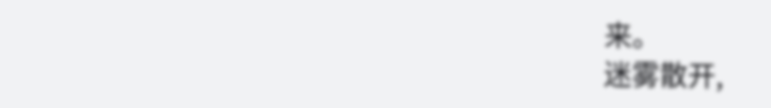来。
迷雾散开,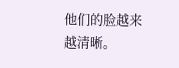他们的脸越来越清晰。